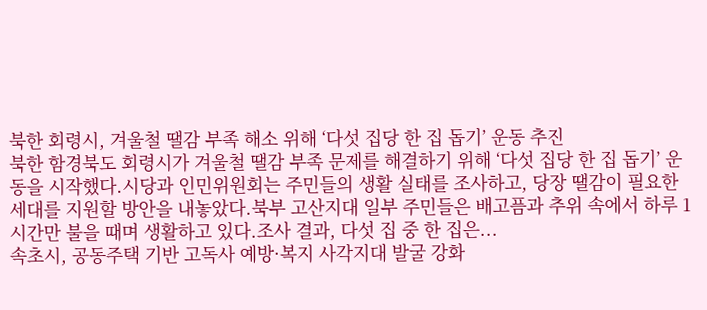북한 회령시, 겨울철 땔감 부족 해소 위해 ‘다섯 집당 한 집 돕기’ 운동 추진
북한 함경북도 회령시가 겨울철 땔감 부족 문제를 해결하기 위해 ‘다섯 집당 한 집 돕기’ 운동을 시작했다.시당과 인민위원회는 주민들의 생활 실태를 조사하고, 당장 땔감이 필요한 세대를 지원할 방안을 내놓았다.북부 고산지대 일부 주민들은 배고픔과 추위 속에서 하루 1시간만 불을 때며 생활하고 있다.조사 결과, 다섯 집 중 한 집은...
속초시, 공동주택 기반 고독사 예방·복지 사각지대 발굴 강화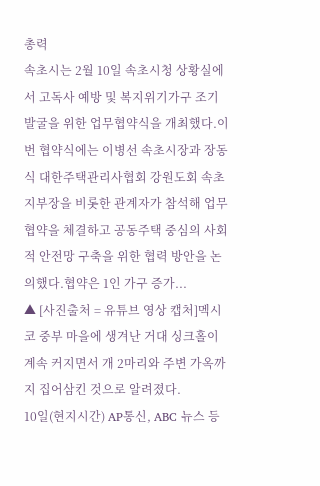총력
속초시는 2월 10일 속초시청 상황실에서 고독사 예방 및 복지위기가구 조기 발굴을 위한 업무협약식을 개최했다.이번 협약식에는 이병선 속초시장과 장동식 대한주택관리사협회 강원도회 속초지부장을 비롯한 관계자가 참석해 업무 협약을 체결하고 공동주택 중심의 사회적 안전망 구축을 위한 협력 방안을 논의했다.협약은 1인 가구 증가...
▲ [사진출처 = 유튜브 영상 캡처]멕시코 중부 마을에 생겨난 거대 싱크홀이 계속 커지면서 개 2마리와 주변 가옥까지 집어삼킨 것으로 알려졌다.
10일(현지시간) AP통신, ABC 뉴스 등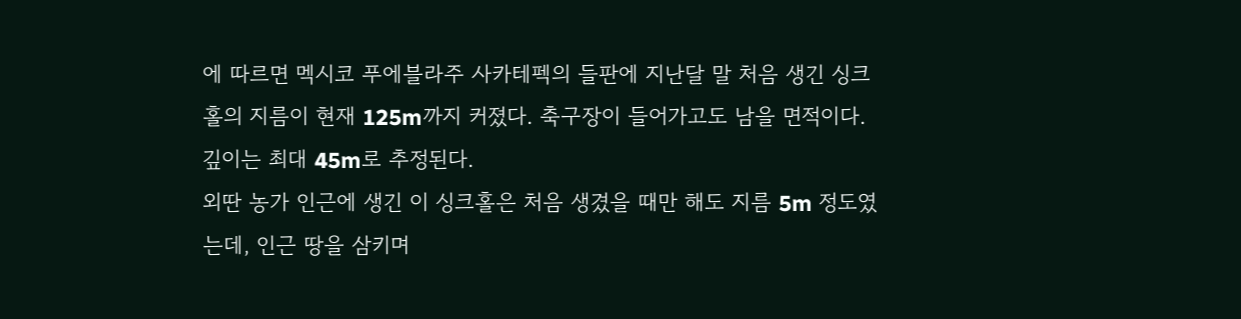에 따르면 멕시코 푸에블라주 사카테펙의 들판에 지난달 말 처음 생긴 싱크홀의 지름이 현재 125m까지 커졌다. 축구장이 들어가고도 남을 면적이다. 깊이는 최대 45m로 추정된다.
외딴 농가 인근에 생긴 이 싱크홀은 처음 생겼을 때만 해도 지름 5m 정도였는데, 인근 땅을 삼키며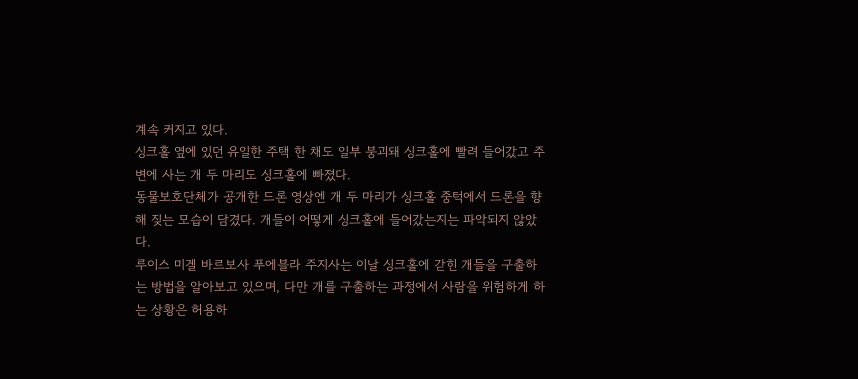계속 커지고 있다.
싱크홀 옆에 있던 유일한 주택 한 채도 일부 붕괴돼 싱크홀에 빨려 들어갔고 주변에 사는 개 두 마리도 싱크홀에 빠졌다.
동물보호단체가 공개한 드론 영상엔 개 두 마리가 싱크홀 중턱에서 드론을 향해 짖는 모습이 담겼다. 개들이 어떻게 싱크홀에 들어갔는지는 파악되지 않았다.
루이스 미겔 바르보사 푸에블라 주지사는 이날 싱크홀에 갇힌 개들을 구출하는 방법을 알아보고 있으며, 다만 개를 구출하는 과정에서 사람을 위험하게 하는 상황은 허용하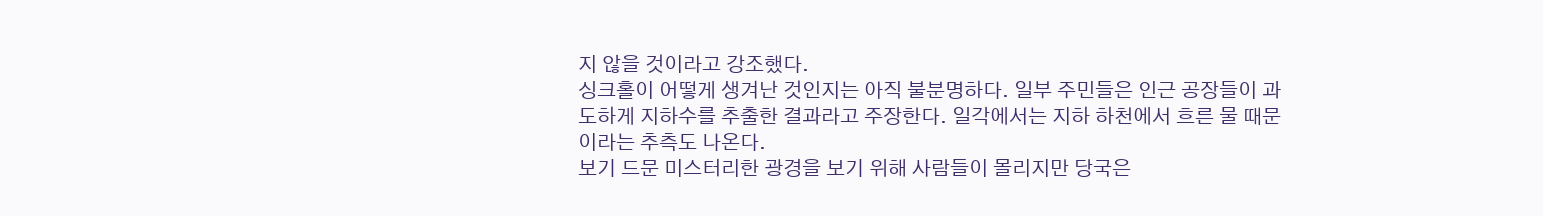지 않을 것이라고 강조했다.
싱크홀이 어떻게 생겨난 것인지는 아직 불분명하다. 일부 주민들은 인근 공장들이 과도하게 지하수를 추출한 결과라고 주장한다. 일각에서는 지하 하천에서 흐른 물 때문이라는 추측도 나온다.
보기 드문 미스터리한 광경을 보기 위해 사람들이 몰리지만 당국은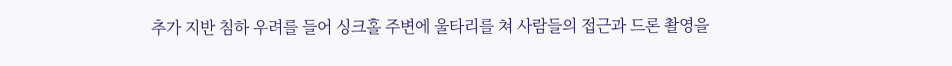추가 지반 침하 우려를 들어 싱크홀 주변에 울타리를 쳐 사람들의 접근과 드론 촬영을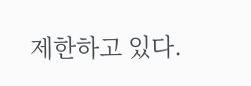제한하고 있다.